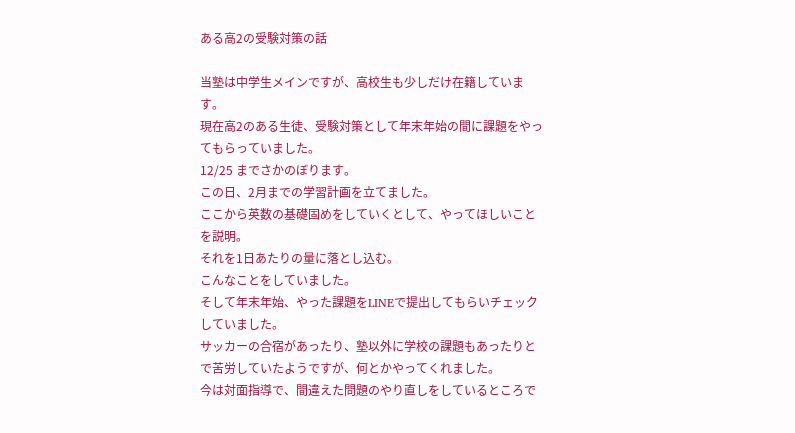ある高2の受験対策の話

当塾は中学生メインですが、高校生も少しだけ在籍しています。
現在高2のある生徒、受験対策として年末年始の間に課題をやってもらっていました。
12/25 までさかのぼります。
この日、2月までの学習計画を立てました。
ここから英数の基礎固めをしていくとして、やってほしいことを説明。
それを1日あたりの量に落とし込む。
こんなことをしていました。
そして年末年始、やった課題をLINEで提出してもらいチェックしていました。
サッカーの合宿があったり、塾以外に学校の課題もあったりとで苦労していたようですが、何とかやってくれました。
今は対面指導で、間違えた問題のやり直しをしているところで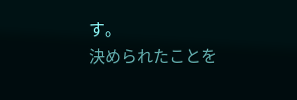す。
決められたことを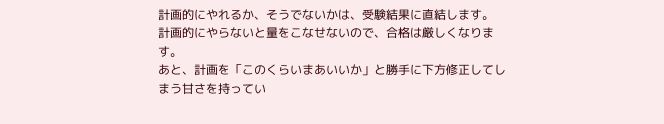計画的にやれるか、そうでないかは、受験結果に直結します。
計画的にやらないと量をこなせないので、合格は厳しくなります。
あと、計画を「このくらいまあいいか」と勝手に下方修正してしまう甘さを持ってい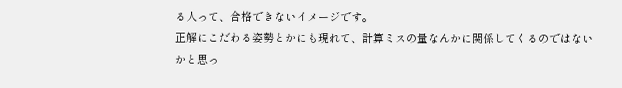る人って、合格できないイメージです。
正解にこだわる姿勢とかにも現れて、計算ミスの量なんかに関係してくるのではないかと思っ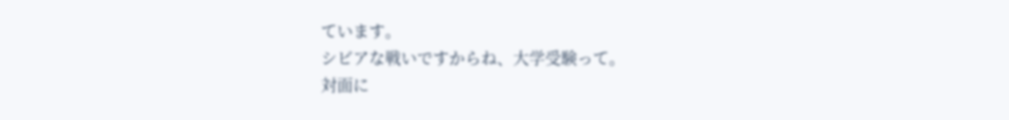ています。
シビアな戦いですからね、大学受験って。
対面に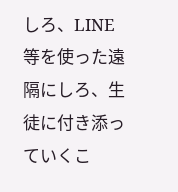しろ、LINE等を使った遠隔にしろ、生徒に付き添っていくこ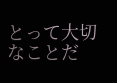とって大切なことだ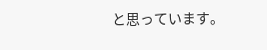と思っています。